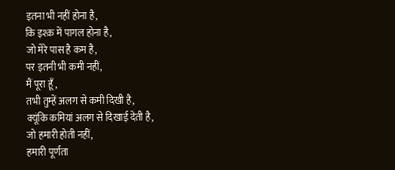इतना भी नहीं होना है,
कि इश्क़ में पागल होना है,
जो मेरे पास है कम है,
पर इतनी भी कमी नहीं,
मैं पूरा हूँ,
तभी तुम्हें अलग से कमी दिखी है,
क्यूंकि कमियां अलग से दिखाई देती है,
जो हमारी होती नहीं,
हमारी पूर्णता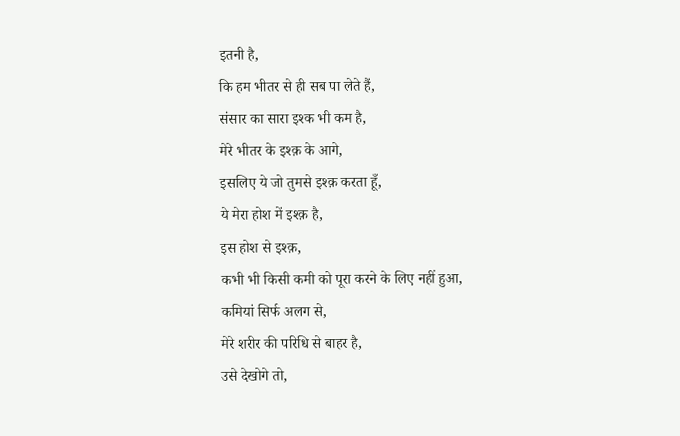इतनी है,
कि हम भीतर से ही सब पा लेते हैं,
संसार का सारा इश्क भी कम है,
मेरे भीतर के इश्क़ के आगे,
इसलिए ये जो तुमसे इश्क़ करता हूँ,
ये मेरा होश में इश्क़ है,
इस होश से इश्क़,
कभी भी किसी कमी को पूरा करने के लिए नहीं हुआ,
कमियां सिर्फ अलग से,
मेरे शरीर की परिधि से बाहर है,
उसे देखोगे तो,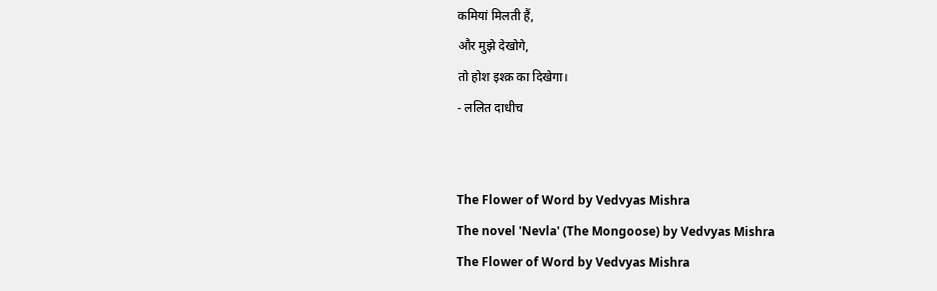कमियां मिलती हैं,
और मुझे देखोगे,
तो होश इश्क़ का दिखेगा।
- ललित दाधीच


The Flower of Word by Vedvyas Mishra
The novel 'Nevla' (The Mongoose) by Vedvyas Mishra
The Flower of Word by Vedvyas Mishra